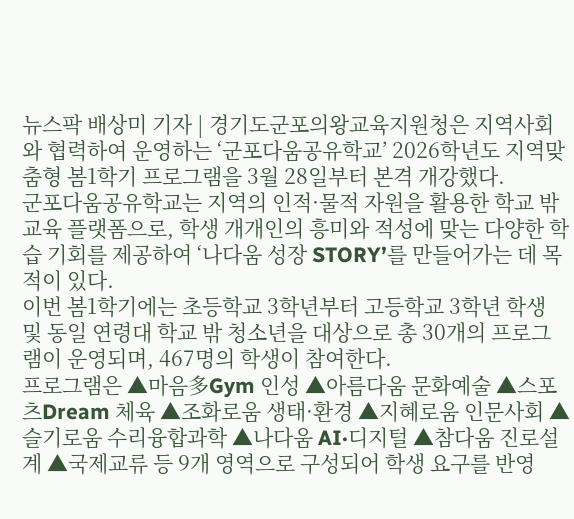뉴스팍 배상미 기자 | 경기도군포의왕교육지원청은 지역사회와 협력하여 운영하는 ‘군포다움공유학교’ 2026학년도 지역맞춤형 봄1학기 프로그램을 3월 28일부터 본격 개강했다.
군포다움공유학교는 지역의 인적·물적 자원을 활용한 학교 밖 교육 플랫폼으로, 학생 개개인의 흥미와 적성에 맞는 다양한 학습 기회를 제공하여 ‘나다움 성장 STORY’를 만들어가는 데 목적이 있다.
이번 봄1학기에는 초등학교 3학년부터 고등학교 3학년 학생 및 동일 연령대 학교 밖 청소년을 대상으로 총 30개의 프로그램이 운영되며, 467명의 학생이 참여한다.
프로그램은 ▲마음多Gym 인성 ▲아름다움 문화예술 ▲스포츠Dream 체육 ▲조화로움 생태·환경 ▲지혜로움 인문사회 ▲슬기로움 수리융합과학 ▲나다움 AI·디지털 ▲참다움 진로설계 ▲국제교류 등 9개 영역으로 구성되어 학생 요구를 반영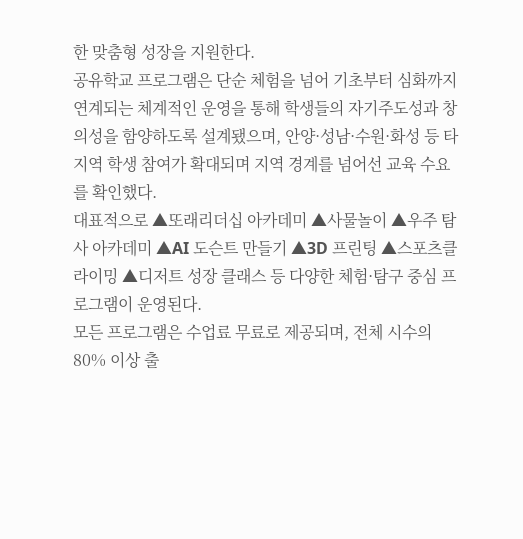한 맞춤형 성장을 지원한다.
공유학교 프로그램은 단순 체험을 넘어 기초부터 심화까지 연계되는 체계적인 운영을 통해 학생들의 자기주도성과 창의성을 함양하도록 설계됐으며, 안양·성남·수원·화성 등 타 지역 학생 참여가 확대되며 지역 경계를 넘어선 교육 수요를 확인했다.
대표적으로 ▲또래리더십 아카데미 ▲사물놀이 ▲우주 탐사 아카데미 ▲AI 도슨트 만들기 ▲3D 프린팅 ▲스포츠클라이밍 ▲디저트 성장 클래스 등 다양한 체험·탐구 중심 프로그램이 운영된다.
모든 프로그램은 수업료 무료로 제공되며, 전체 시수의 80% 이상 출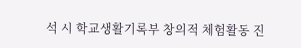석 시 학교생활기록부 창의적 체험활동 진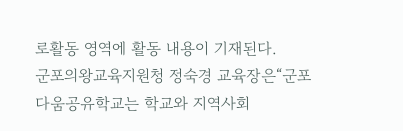로활동 영역에 활동 내용이 기재된다.
군포의왕교육지원청 정숙경 교육장은“군포다움공유학교는 학교와 지역사회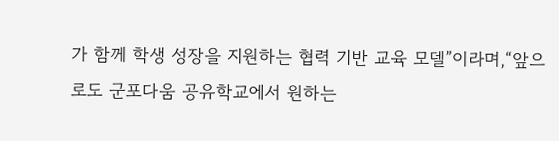가 함께 학생 성장을 지원하는 협력 기반 교육 모델”이라며,“앞으로도 군포다움 공유학교에서 원하는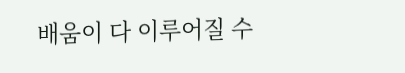배움이 다 이루어질 수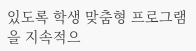있도록 학생 맞춤형 프로그램을 지속적으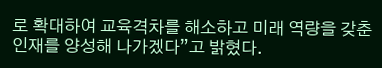로 확대하여 교육격차를 해소하고 미래 역량을 갖춘 인재를 양성해 나가겠다”고 밝혔다.